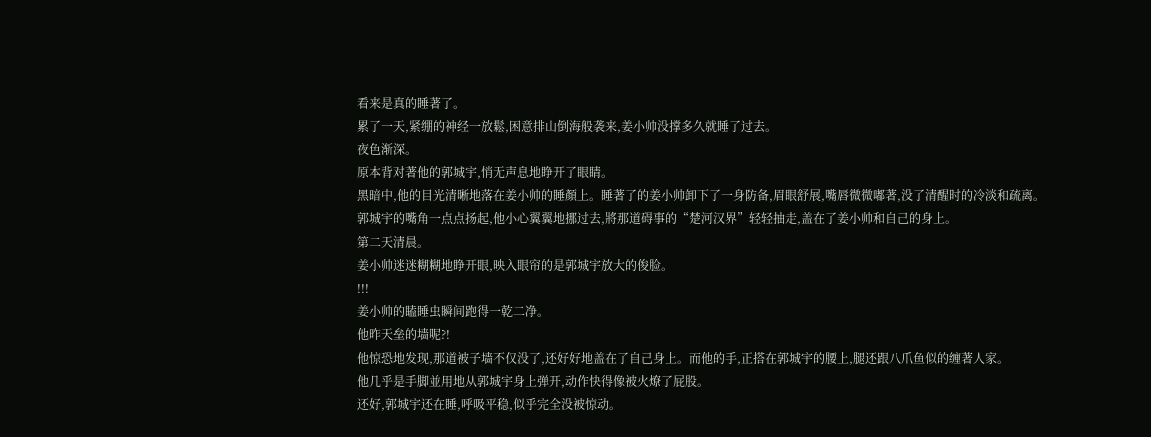看来是真的睡著了。
累了一天,紧绷的神经一放鬆,困意排山倒海般袭来,姜小帅没撑多久就睡了过去。
夜色渐深。
原本背对著他的郭城宇,悄无声息地睁开了眼睛。
黑暗中,他的目光清晰地落在姜小帅的睡顏上。睡著了的姜小帅卸下了一身防备,眉眼舒展,嘴唇微微嘟著,没了清醒时的冷淡和疏离。
郭城宇的嘴角一点点扬起,他小心翼翼地挪过去,將那道碍事的“楚河汉界”轻轻抽走,盖在了姜小帅和自己的身上。
第二天清晨。
姜小帅迷迷糊糊地睁开眼,映入眼帘的是郭城宇放大的俊脸。
!!!
姜小帅的瞌睡虫瞬间跑得一乾二净。
他昨天垒的墙呢?!
他惊恐地发现,那道被子墙不仅没了,还好好地盖在了自己身上。而他的手,正搭在郭城宇的腰上,腿还跟八爪鱼似的缠著人家。
他几乎是手脚並用地从郭城宇身上弹开,动作快得像被火燎了屁股。
还好,郭城宇还在睡,呼吸平稳,似乎完全没被惊动。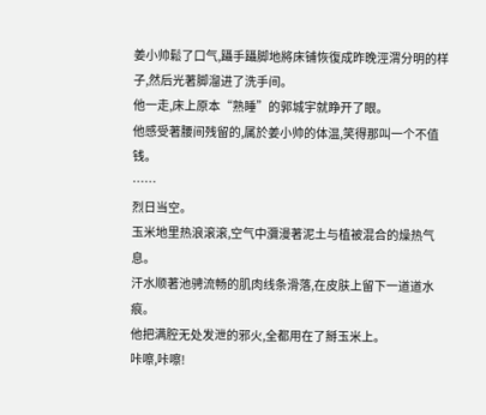姜小帅鬆了口气,躡手躡脚地將床铺恢復成昨晚涇渭分明的样子,然后光著脚溜进了洗手间。
他一走,床上原本“熟睡”的郭城宇就睁开了眼。
他感受著腰间残留的,属於姜小帅的体温,笑得那叫一个不值钱。
……
烈日当空。
玉米地里热浪滚滚,空气中瀰漫著泥土与植被混合的燥热气息。
汗水顺著池骋流畅的肌肉线条滑落,在皮肤上留下一道道水痕。
他把满腔无处发泄的邪火,全都用在了掰玉米上。
咔嚓,咔嚓!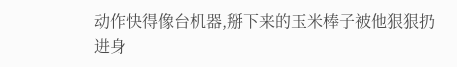动作快得像台机器,掰下来的玉米棒子被他狠狠扔进身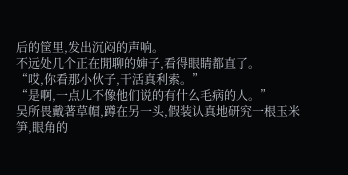后的筐里,发出沉闷的声响。
不远处几个正在閒聊的婶子,看得眼睛都直了。
“哎,你看那小伙子,干活真利索。”
“是啊,一点儿不像他们说的有什么毛病的人。”
吴所畏戴著草帽,蹲在另一头,假装认真地研究一根玉米笋,眼角的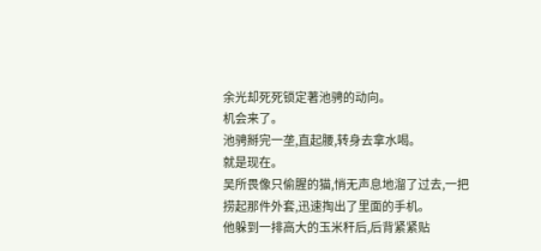余光却死死锁定著池骋的动向。
机会来了。
池骋掰完一垄,直起腰,转身去拿水喝。
就是现在。
吴所畏像只偷腥的猫,悄无声息地溜了过去,一把捞起那件外套,迅速掏出了里面的手机。
他躲到一排高大的玉米秆后,后背紧紧贴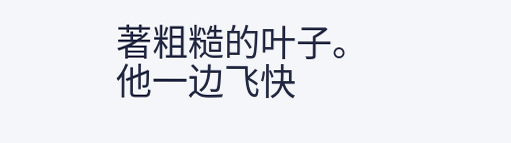著粗糙的叶子。
他一边飞快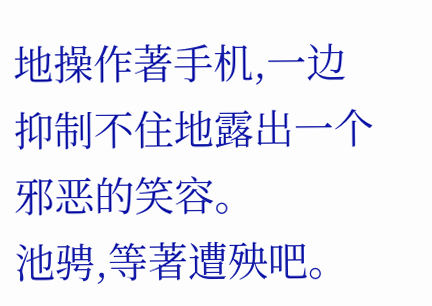地操作著手机,一边抑制不住地露出一个邪恶的笑容。
池骋,等著遭殃吧。